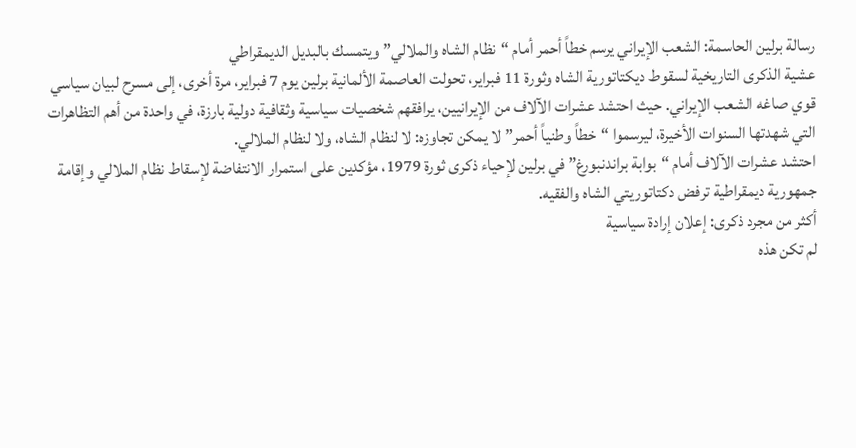رسالة برلين الحاسمة: الشعب الإيراني يرسم خطاً أحمر أمام “نظام الشاه والملالي” ويتمسك بالبديل الديمقراطي
عشية الذكرى التاريخية لسقوط ديكتاتورية الشاه وثورة 11 فبراير، تحولت العاصمة الألمانية برلين يوم 7 فبراير، مرة أخرى، إلى مسرح لبيان سياسي قوي صاغه الشعب الإيراني. حيث احتشد عشرات الآلاف من الإيرانيين، يرافقهم شخصيات سياسية وثقافية دولية بارزة، في واحدة من أهم التظاهرات التي شهدتها السنوات الأخيرة، ليرسموا “خطاً وطنياً أحمر” لا يمكن تجاوزه: لا لنظام الشاه، ولا لنظام الملالي.
احتشد عشرات الآلاف أمام “بوابة براندنبورغ” في برلين لإحياء ذكرى ثورة 1979، مؤكدين على استمرار الانتفاضة لإسقاط نظام الملالي وإقامة جمهورية ديمقراطية ترفض دكتاتوريتي الشاه والفقيه.
أكثر من مجرد ذكرى: إعلان إرادة سياسية
لم تكن هذه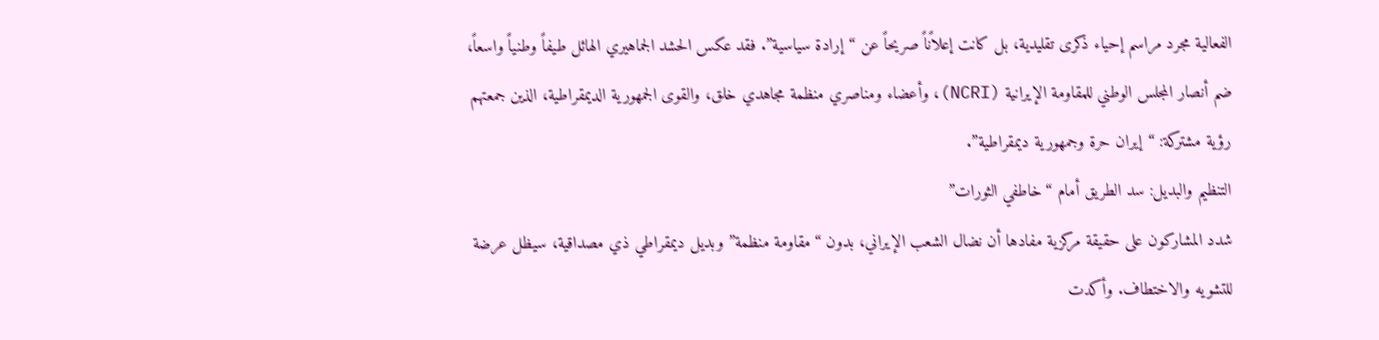الفعالية مجرد مراسم إحياء ذكرى تقليدية، بل كانت إعلاًناً صريحاً عن “إرادة سياسية”. فقد عكس الحشد الجماهيري الهائل طيفاً وطنياً واسعاً، ضم أنصار المجلس الوطني للمقاومة الإيرانية (NCRI)، وأعضاء ومناصري منظمة مجاهدي خلق، والقوى الجمهورية الديمقراطية، الذين جمعتهم رؤية مشتركة: “إيران حرة وجمهورية ديمقراطية”.
التنظيم والبديل: سد الطريق أمام “خاطفي الثورات”
شدد المشاركون على حقيقة مركزية مفادها أن نضال الشعب الإيراني، بدون “مقاومة منظمة” وبديل ديمقراطي ذي مصداقية، سيظل عرضة للتشويه والاختطاف. وأكدت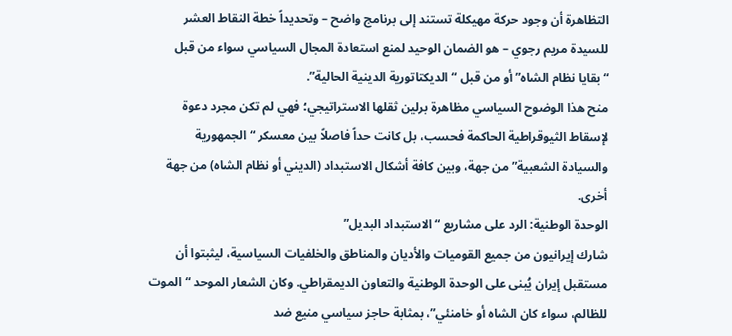التظاهرة أن وجود حركة مهيكلة تستند إلى برنامج واضح – وتحديداً خطة النقاط العشر للسيدة مريم رجوي – هو الضمان الوحيد لمنع استعادة المجال السياسي سواء من قبل “بقايا نظام الشاه” أو من قبل “الديكتاتورية الدينية الحالية”.
منح هذا الوضوح السياسي مظاهرة برلين ثقلها الاستراتيجي؛ فهي لم تكن مجرد دعوة لإسقاط الثيوقراطية الحاكمة فحسب، بل كانت حداً فاصلاً بين معسكر “الجمهورية والسيادة الشعبية” من جهة، وبين كافة أشكال الاستبداد (الديني أو نظام الشاه) من جهة أخرى.
الوحدة الوطنية: الرد على مشاريع “الاستبداد البديل”
شارك إيرانيون من جميع القوميات والأديان والمناطق والخلفيات السياسية، ليثبتوا أن مستقبل إيران يُبنى على الوحدة الوطنية والتعاون الديمقراطي. وكان الشعار الموحد “الموت للظالم، سواء كان الشاه أو خامنئي”، بمثابة حاجز سياسي منيع ضد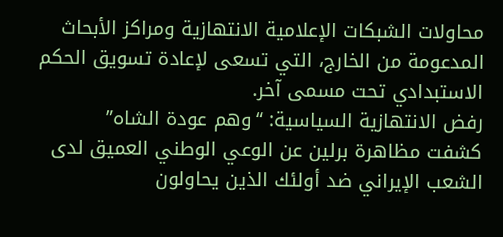محاولات الشبكات الإعلامية الانتهازية ومراكز الأبحاث المدعومة من الخارج، التي تسعى لإعادة تسويق الحكم الاستبدادي تحت مسمى آخر.
رفض الانتهازية السياسية: “وهم عودة الشاه”
كشفت مظاهرة برلين عن الوعي الوطني العميق لدى الشعب الإيراني ضد أولئك الذين يحاولون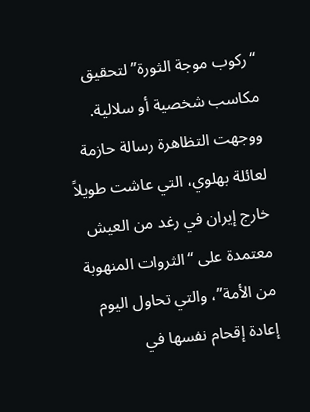“ركوب موجة الثورة” لتحقيق مكاسب شخصية أو سلالية. ووجهت التظاهرة رسالة حازمة لعائلة بهلوي، التي عاشت طويلاً خارج إيران في رغد من العيش معتمدة على “الثروات المنهوبة من الأمة”، والتي تحاول اليوم إعادة إقحام نفسها في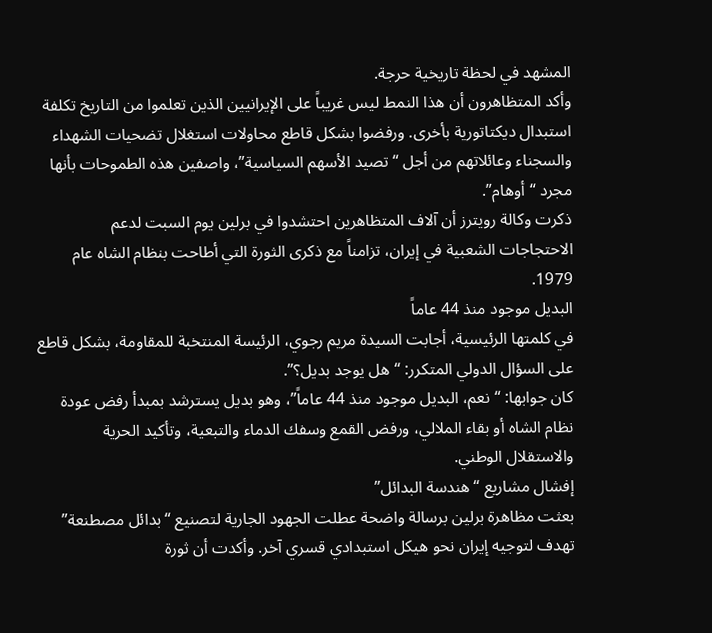المشهد في لحظة تاريخية حرجة.
وأكد المتظاهرون أن هذا النمط ليس غريباً على الإيرانيين الذين تعلموا من التاريخ تكلفة استبدال ديكتاتورية بأخرى. ورفضوا بشكل قاطع محاولات استغلال تضحيات الشهداء والسجناء وعائلاتهم من أجل “تصيد الأسهم السياسية”، واصفين هذه الطموحات بأنها مجرد “أوهام”.
ذكرت وكالة رويترز أن آلاف المتظاهرين احتشدوا في برلين يوم السبت لدعم الاحتجاجات الشعبية في إيران، تزامناً مع ذكرى الثورة التي أطاحت بنظام الشاه عام 1979.
البديل موجود منذ 44 عاماً
في كلمتها الرئيسية، أجابت السيدة مريم رجوي، الرئيسة المنتخبة للمقاومة، بشكل قاطع على السؤال الدولي المتكرر: “هل يوجد بديل؟”.
كان جوابها: “نعم، البديل موجود منذ 44 عاماً”، وهو بديل يسترشد بمبدأ رفض عودة نظام الشاه أو بقاء الملالي، ورفض القمع وسفك الدماء والتبعية، وتأكيد الحرية والاستقلال الوطني.
إفشال مشاريع “هندسة البدائل”
بعثت مظاهرة برلين برسالة واضحة عطلت الجهود الجارية لتصنيع “بدائل مصطنعة” تهدف لتوجيه إيران نحو هيكل استبدادي قسري آخر. وأكدت أن ثورة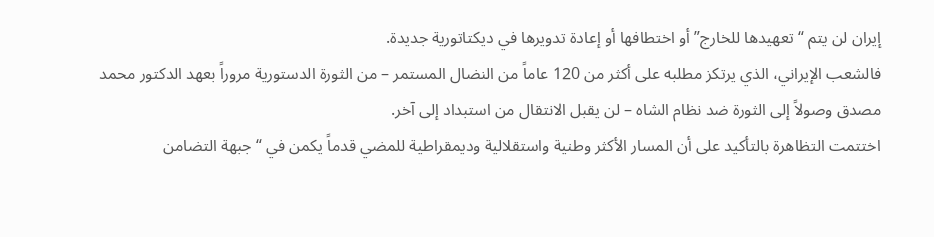إيران لن يتم “تعهيدها للخارج” أو اختطافها أو إعادة تدويرها في ديكتاتورية جديدة.
فالشعب الإيراني، الذي يرتكز مطلبه على أكثر من 120 عاماً من النضال المستمر – من الثورة الدستورية مروراً بعهد الدكتور محمد مصدق وصولاً إلى الثورة ضد نظام الشاه – لن يقبل الانتقال من استبداد إلى آخر.
اختتمت التظاهرة بالتأكيد على أن المسار الأكثر وطنية واستقلالية وديمقراطية للمضي قدماً يكمن في “جبهة التضامن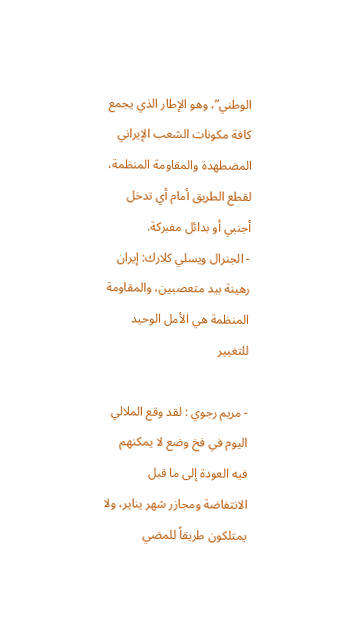الوطني”، وهو الإطار الذي يجمع كافة مكونات الشعب الإيراني المضطهدة والمقاومة المنظمة، لقطع الطريق أمام أي تدخل أجنبي أو بدائل مفبركة.
- الجنرال ويسلي كلارك: إيران رهينة بيد متعصبين، والمقاومة المنظمة هي الأمل الوحيد للتغيير

- مريم رجوي : لقد وقع الملالي اليوم في فخ وضع لا يمكنهم فيه العودة إلى ما قبل الانتفاضة ومجازر شهر يناير، ولا يمتلكون طريقاً للمضي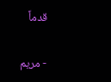قدماً

- مريم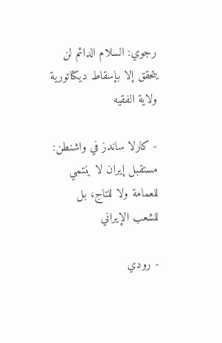رجوي: السلام الدائم لن يتحقق إلا بإسقاط ديكتاتورية ولاية الفقيه

- كارلا ساندز في واشنطن: مستقبل إيران لا ينتمي للعمامة ولا للتاج، بل للشعب الإيراني

- رودي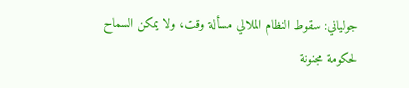جولياني: سقوط النظام الملالي مسألة وقت، ولا يمكن السماح لحكومة مجنونة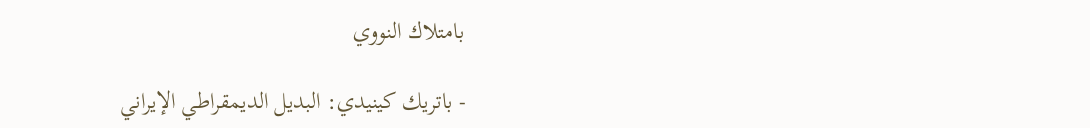بامتلاك النووي

- باتريك كينيدي: البديل الديمقراطي الإيراني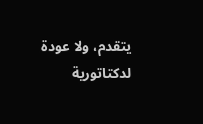يتقدم، ولا عودة لدكتاتورية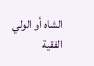الشاه أو الولي الفقية